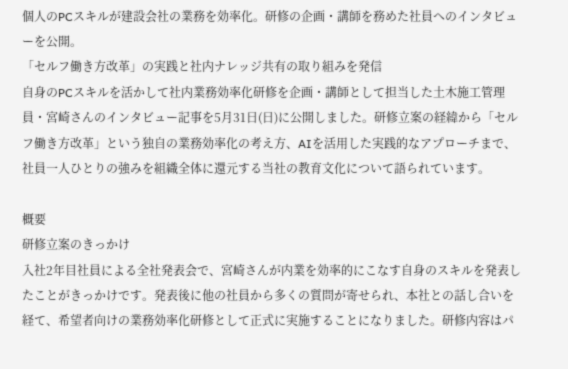個人のPCスキルが建設会社の業務を効率化。研修の企画・講師を務めた社員へのインタビューを公開。
「セルフ働き方改革」の実践と社内ナレッジ共有の取り組みを発信
自身のPCスキルを活かして社内業務効率化研修を企画・講師として担当した土木施工管理員・宮崎さんのインタビュー記事を5月31日(日)に公開しました。研修立案の経緯から「セルフ働き方改革」という独自の業務効率化の考え方、AIを活用した実践的なアプローチまで、社員一人ひとりの強みを組織全体に還元する当社の教育文化について語られています。

概要
研修立案のきっかけ
入社2年目社員による全社発表会で、宮崎さんが内業を効率的にこなす自身のスキルを発表したことがきっかけです。発表後に他の社員から多くの質問が寄せられ、本社との話し合いを経て、希望者向けの業務効率化研修として正式に実施することになりました。研修内容はパ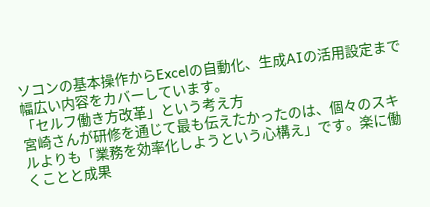ソコンの基本操作からExcelの自動化、生成AIの活用設定まで幅広い内容をカバーしています。
「セルフ働き方改革」という考え方
宮崎さんが研修を通じて最も伝えたかったのは、個々のスキルよりも「業務を効率化しようという心構え」です。楽に働くことと成果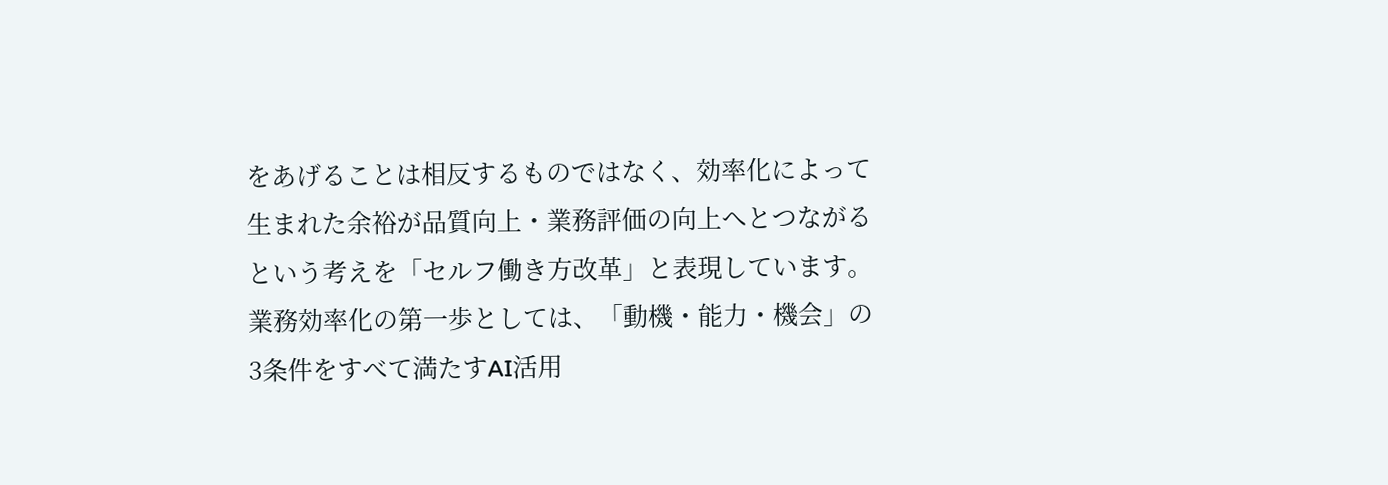をあげることは相反するものではなく、効率化によって生まれた余裕が品質向上・業務評価の向上へとつながるという考えを「セルフ働き方改革」と表現しています。業務効率化の第一歩としては、「動機・能力・機会」の3条件をすべて満たすAI活用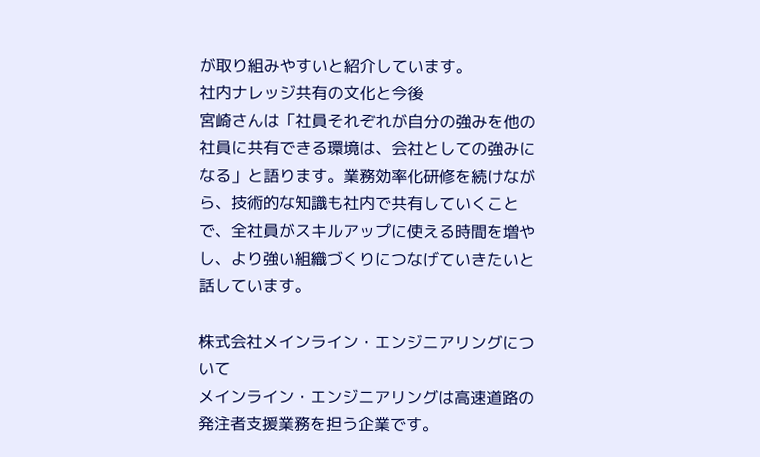が取り組みやすいと紹介しています。
社内ナレッジ共有の文化と今後
宮崎さんは「社員それぞれが自分の強みを他の社員に共有できる環境は、会社としての強みになる」と語ります。業務効率化研修を続けながら、技術的な知識も社内で共有していくことで、全社員がスキルアップに使える時間を増やし、より強い組織づくりにつなげていきたいと話しています。

株式会社メインライン・エンジニアリングについて
メインライン・エンジニアリングは高速道路の発注者支援業務を担う企業です。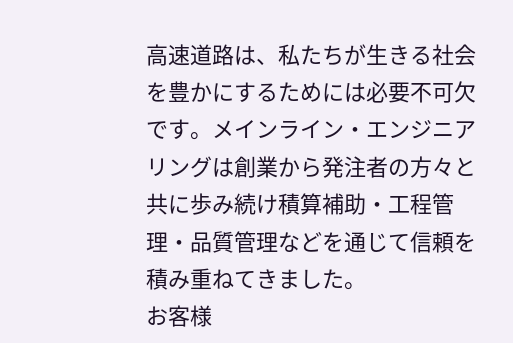高速道路は、私たちが生きる社会を豊かにするためには必要不可欠です。メインライン・エンジニアリングは創業から発注者の方々と共に歩み続け積算補助・工程管理・品質管理などを通じて信頼を積み重ねてきました。
お客様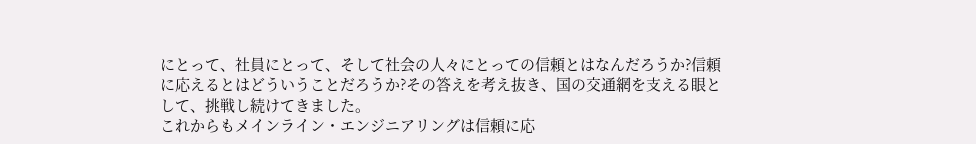にとって、社員にとって、そして社会の人々にとっての信頼とはなんだろうか?信頼に応えるとはどういうことだろうか?その答えを考え抜き、国の交通網を支える眼として、挑戦し続けてきました。
これからもメインライン・エンジニアリングは信頼に応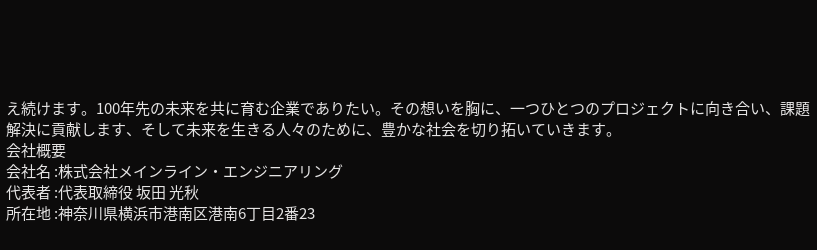え続けます。100年先の未来を共に育む企業でありたい。その想いを胸に、一つひとつのプロジェクトに向き合い、課題解決に貢献します、そして未来を生きる人々のために、豊かな社会を切り拓いていきます。
会社概要
会社名 :株式会社メインライン・エンジニアリング
代表者 :代表取締役 坂田 光秋
所在地 :神奈川県横浜市港南区港南6丁目2番23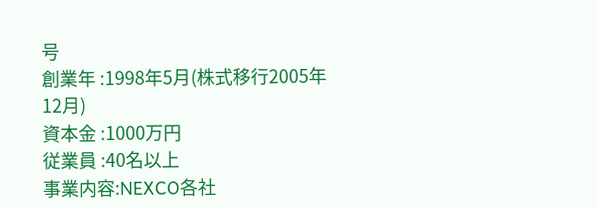号
創業年 :1998年5月(株式移行2005年12月)
資本金 :1000万円
従業員 :40名以上
事業内容:NEXCO各社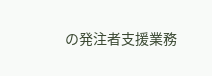の発注者支援業務